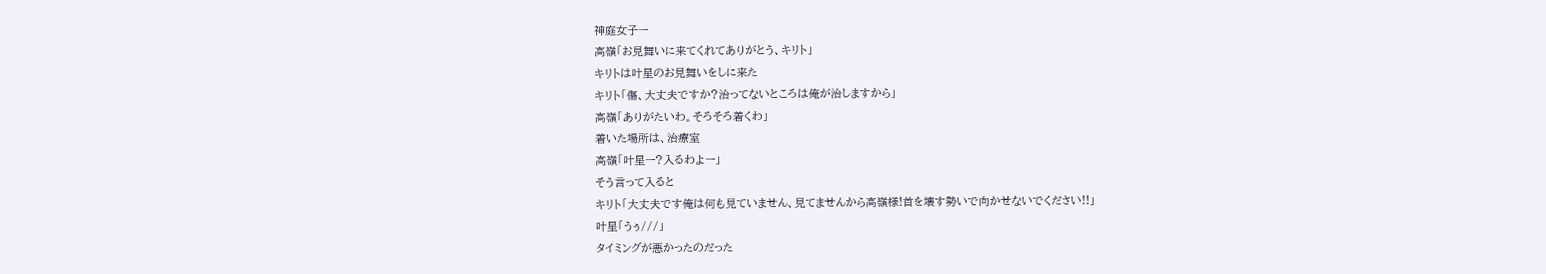神庭女子ー
高嶺「お見舞いに来てくれてありがとう、キリト」
キリトは叶星のお見舞いをしに来た
キリト「傷、大丈夫ですか?治ってないところは俺が治しますから」
高嶺「ありがたいわ。そろそろ着くわ」
着いた場所は、治療室
高嶺「叶星ー?入るわよー」
そう言って入ると
キリト「大丈夫です俺は何も見ていません、見てませんから高嶺様!首を壊す勢いで向かせないでください!!」
叶星「うぅ///」
タイミングが悪かったのだった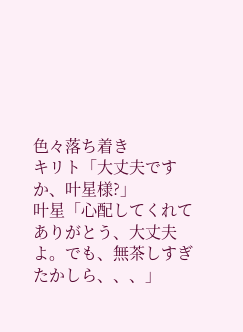色々落ち着き
キリト「大丈夫ですか、叶星様?」
叶星「心配してくれてありがとう、大丈夫よ。でも、無茶しすぎたかしら、、、」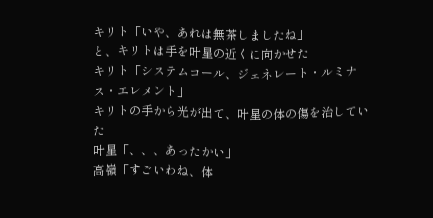キリト「いや、あれは無茶しましたね」
と、キリトは手を叶星の近くに向かせた
キリト「システムコール、ジェネレート・ルミナス・エレメント」
キリトの手から光が出て、叶星の体の傷を治していた
叶星「、、、あったかい」
高嶺「すごいわね、体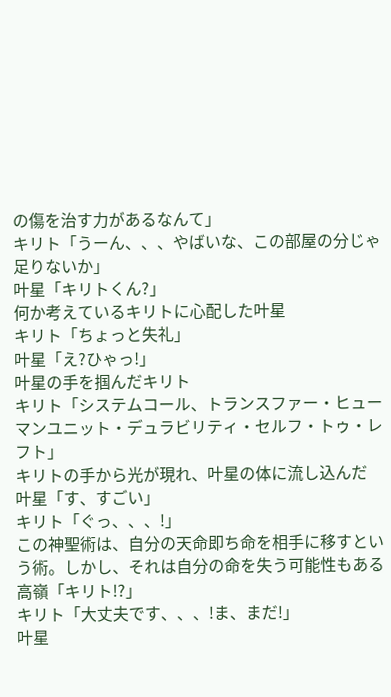の傷を治す力があるなんて」
キリト「うーん、、、やばいな、この部屋の分じゃ足りないか」
叶星「キリトくん?」
何か考えているキリトに心配した叶星
キリト「ちょっと失礼」
叶星「え?ひゃっ!」
叶星の手を掴んだキリト
キリト「システムコール、トランスファー・ヒューマンユニット・デュラビリティ・セルフ・トゥ・レフト」
キリトの手から光が現れ、叶星の体に流し込んだ
叶星「す、すごい」
キリト「ぐっ、、、!」
この神聖術は、自分の天命即ち命を相手に移すという術。しかし、それは自分の命を失う可能性もある
高嶺「キリト!?」
キリト「大丈夫です、、、!ま、まだ!」
叶星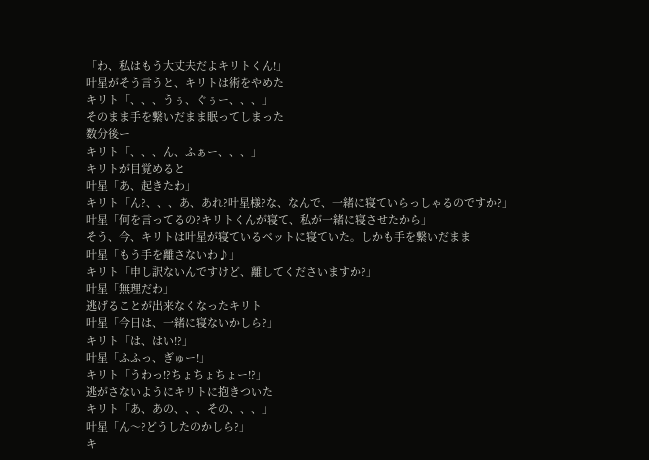「わ、私はもう大丈夫だよキリトくん!」
叶星がそう言うと、キリトは術をやめた
キリト「、、、うぅ、ぐぅー、、、」
そのまま手を繋いだまま眠ってしまった
数分後ー
キリト「、、、ん、ふぁー、、、」
キリトが目覚めると
叶星「あ、起きたわ」
キリト「ん?、、、あ、あれ?叶星様?な、なんで、一緒に寝ていらっしゃるのですか?」
叶星「何を言ってるの?キリトくんが寝て、私が一緒に寝させたから」
そう、今、キリトは叶星が寝ているベットに寝ていた。しかも手を繋いだまま
叶星「もう手を離さないわ♪」
キリト「申し訳ないんですけど、離してくださいますか?」
叶星「無理だわ」
逃げることが出来なくなったキリト
叶星「今日は、一緒に寝ないかしら?」
キリト「は、はい!?」
叶星「ふふっ、ぎゅー!」
キリト「うわっ!?ちょちょちょー!?」
逃がさないようにキリトに抱きついた
キリト「あ、あの、、、その、、、」
叶星「ん〜?どうしたのかしら?」
キ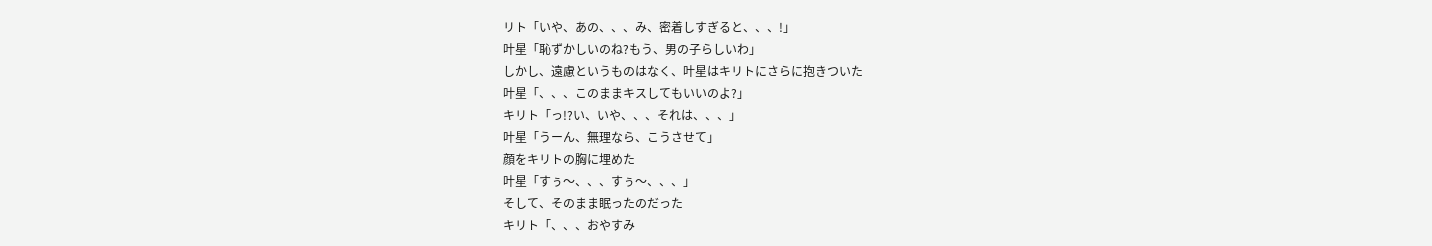リト「いや、あの、、、み、密着しすぎると、、、!」
叶星「恥ずかしいのね?もう、男の子らしいわ」
しかし、遠慮というものはなく、叶星はキリトにさらに抱きついた
叶星「、、、このままキスしてもいいのよ?」
キリト「っ!?い、いや、、、それは、、、」
叶星「うーん、無理なら、こうさせて」
顔をキリトの胸に埋めた
叶星「すぅ〜、、、すぅ〜、、、」
そして、そのまま眠ったのだった
キリト「、、、おやすみ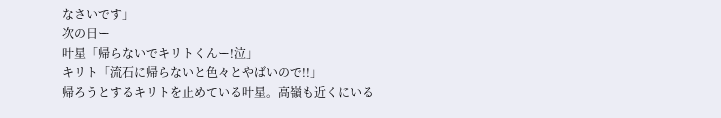なさいです」
次の日ー
叶星「帰らないでキリトくんー!泣」
キリト「流石に帰らないと色々とやばいので!!」
帰ろうとするキリトを止めている叶星。高嶺も近くにいる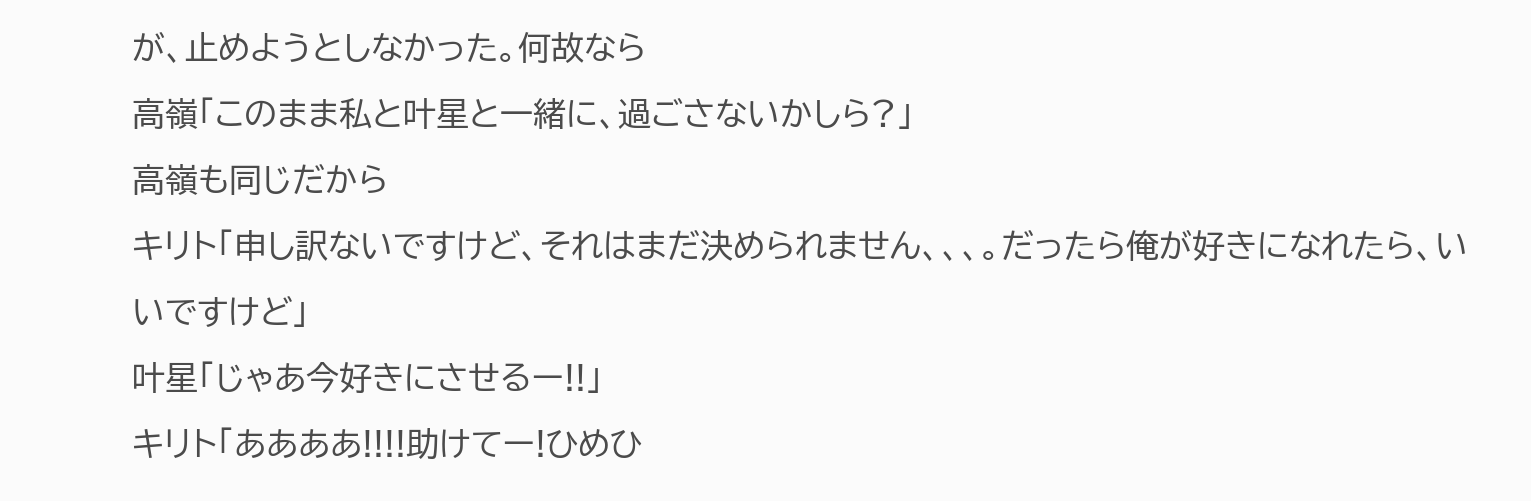が、止めようとしなかった。何故なら
高嶺「このまま私と叶星と一緒に、過ごさないかしら?」
高嶺も同じだから
キリト「申し訳ないですけど、それはまだ決められません、、、。だったら俺が好きになれたら、いいですけど」
叶星「じゃあ今好きにさせるー!!」
キリト「ああああ!!!!助けてー!ひめひ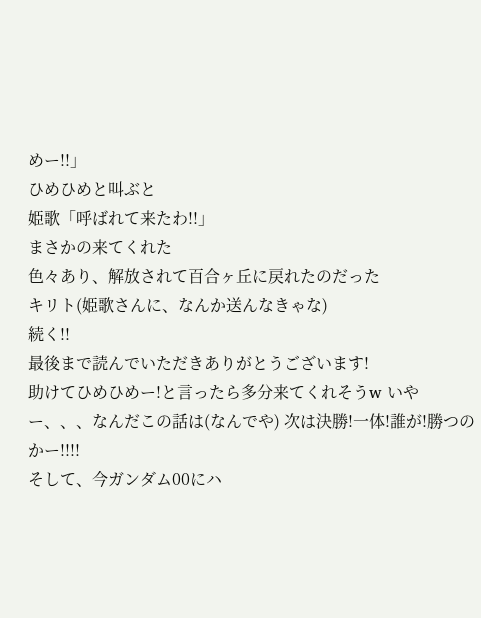めー!!」
ひめひめと叫ぶと
姫歌「呼ばれて来たわ!!」
まさかの来てくれた
色々あり、解放されて百合ヶ丘に戻れたのだった
キリト(姫歌さんに、なんか送んなきゃな)
続く!!
最後まで読んでいただきありがとうございます!
助けてひめひめー!と言ったら多分来てくれそうw いやー、、、なんだこの話は(なんでや) 次は決勝!一体!誰が!勝つのかー!!!!
そして、今ガンダム00にハ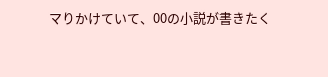マりかけていて、00の小説が書きたく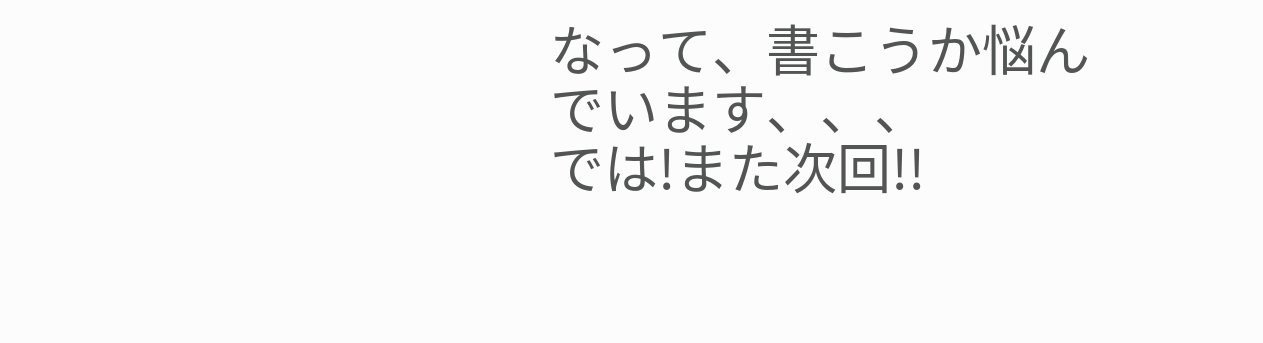なって、書こうか悩んでいます、、、
では!また次回!!